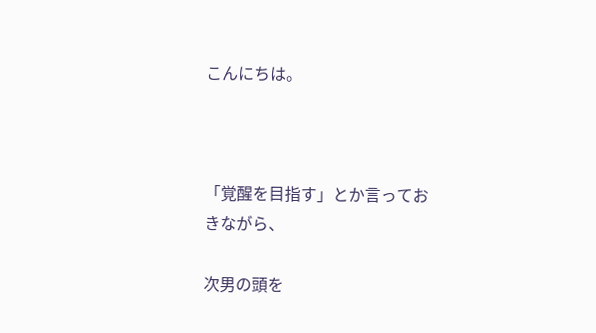こんにちは。



「覚醒を目指す」とか言っておきながら、

次男の頭を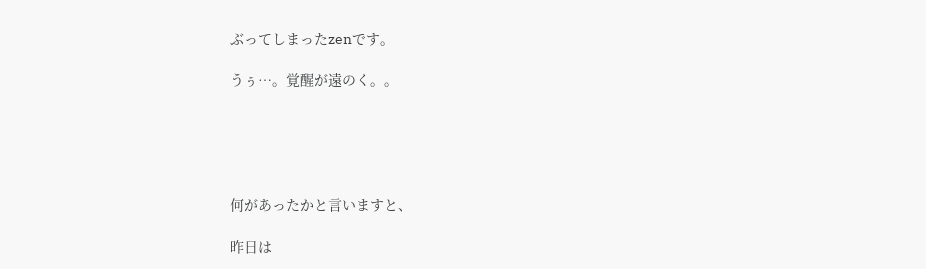ぶってしまったzenです。

うぅ…。覚醒が遠のく。。





何があったかと言いますと、

昨日は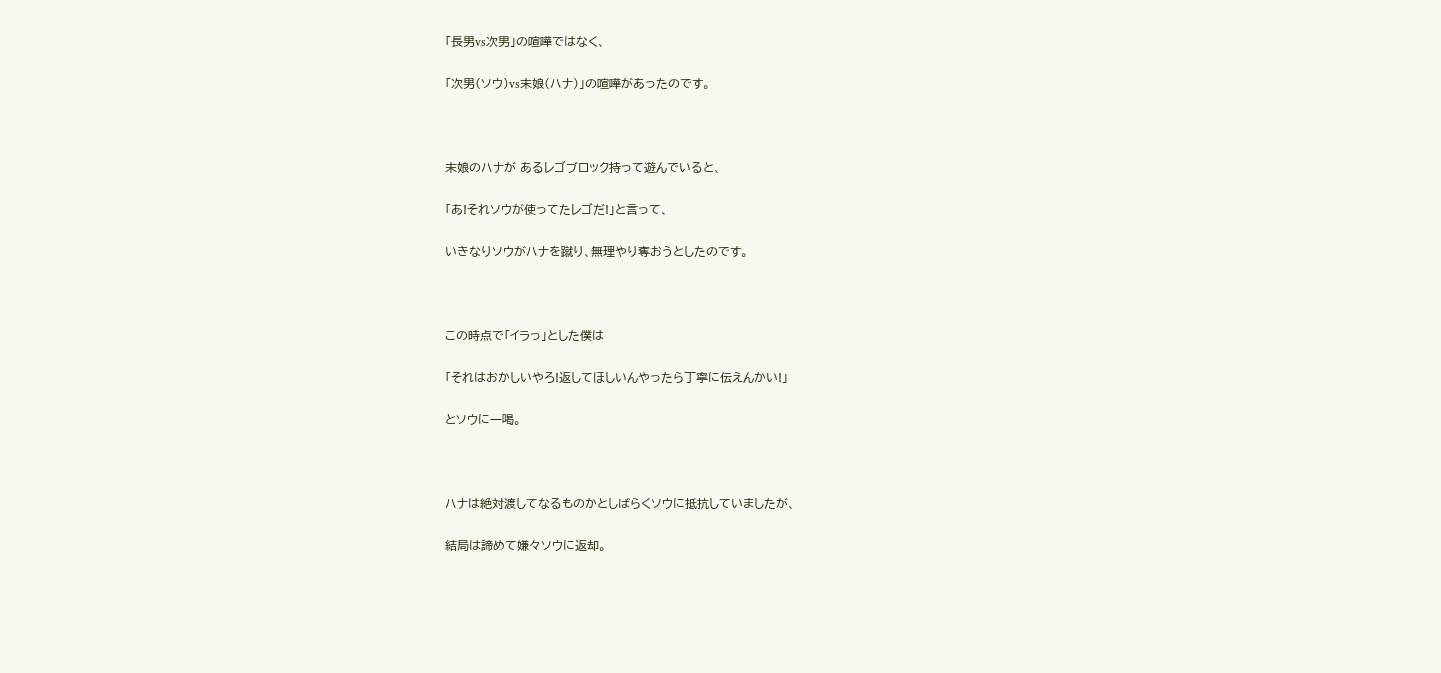「長男vs次男」の喧嘩ではなく、

「次男(ソウ)vs末娘(ハナ)」の喧嘩があったのです。



末娘のハナが あるレゴブロック持って遊んでいると、

「あ!それソウが使ってたレゴだ!」と言って、

いきなりソウがハナを蹴り、無理やり奪おうとしたのです。



この時点で「イラっ」とした僕は

「それはおかしいやろ!返してほしいんやったら丁寧に伝えんかい!」

とソウに一喝。



ハナは絶対渡してなるものかとしばらくソウに抵抗していましたが、

結局は諦めて嫌々ソウに返却。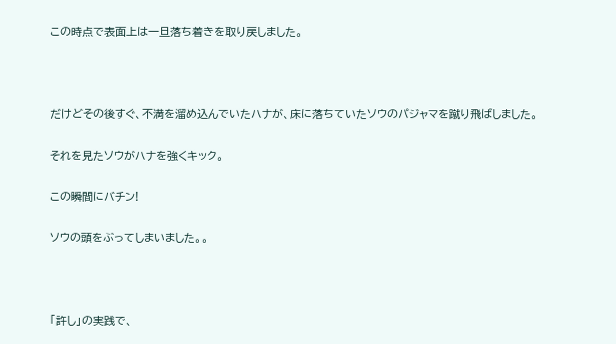この時点で表面上は一旦落ち着きを取り戻しました。



だけどその後すぐ、不満を溜め込んでいたハナが、床に落ちていたソウのパジャマを蹴り飛ばしました。

それを見たソウがハナを強くキック。

この瞬間にバチン!

ソウの頭をぶってしまいました。。



「許し」の実践で、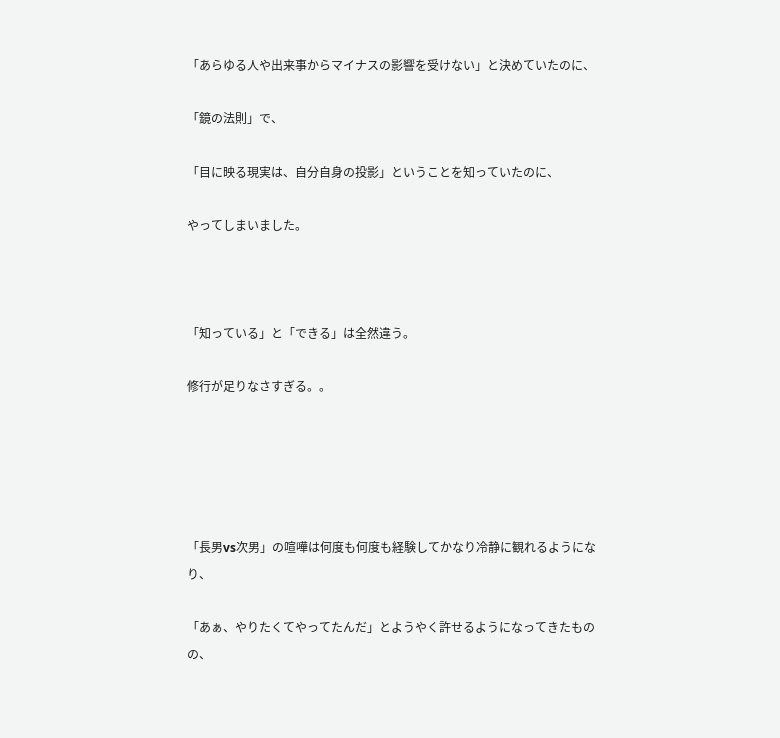「あらゆる人や出来事からマイナスの影響を受けない」と決めていたのに、

「鏡の法則」で、

「目に映る現実は、自分自身の投影」ということを知っていたのに、

やってしまいました。



「知っている」と「できる」は全然違う。

修行が足りなさすぎる。。





「長男vs次男」の喧嘩は何度も何度も経験してかなり冷静に観れるようになり、

「あぁ、やりたくてやってたんだ」とようやく許せるようになってきたものの、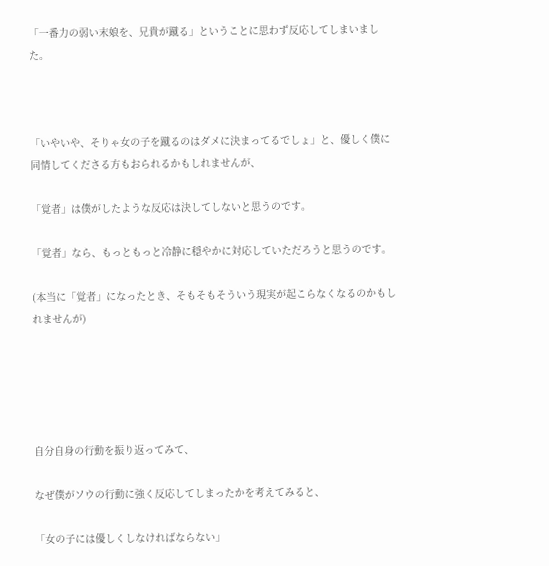「一番力の弱い末娘を、兄貴が蹴る」ということに思わず反応してしまいました。



「いやいや、そりゃ女の子を蹴るのはダメに決まってるでしょ」と、優しく僕に同情してくださる方もおられるかもしれませんが、

「覚者」は僕がしたような反応は決してしないと思うのです。

「覚者」なら、もっともっと冷静に穏やかに対応していただろうと思うのです。

(本当に「覚者」になったとき、そもそもそういう現実が起こらなくなるのかもしれませんが)





自分自身の行動を振り返ってみて、

なぜ僕がソウの行動に強く反応してしまったかを考えてみると、

「女の子には優しくしなければならない」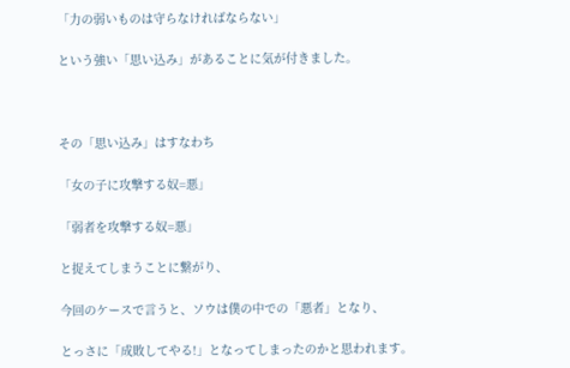「力の弱いものは守らなければならない」

という強い「思い込み」があることに気が付きました。



その「思い込み」はすなわち

「女の子に攻撃する奴=悪」

「弱者を攻撃する奴=悪」

と捉えてしまうことに繋がり、

今回のケースで言うと、ソウは僕の中での「悪者」となり、

とっさに「成敗してやる!」となってしまったのかと思われます。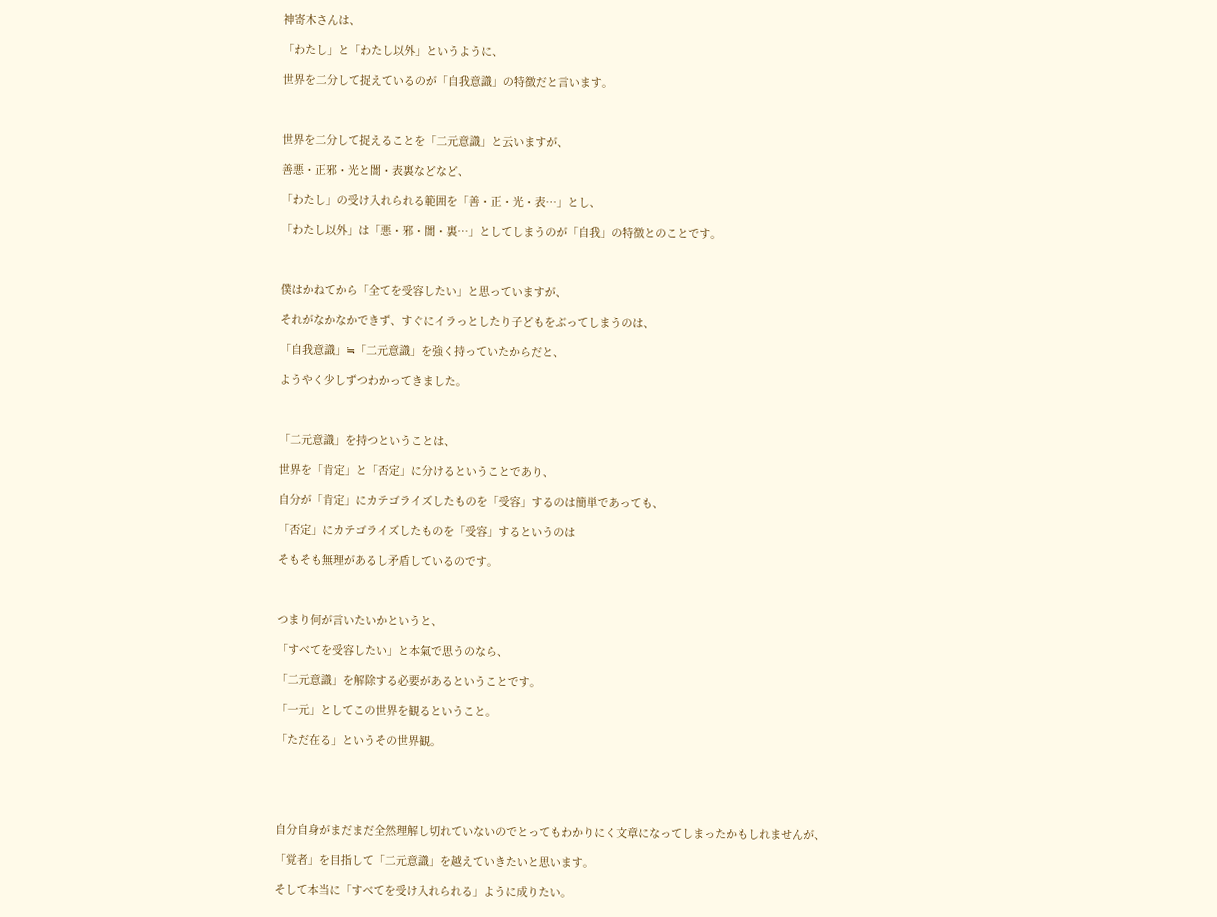神寄木さんは、

「わたし」と「わたし以外」というように、

世界を二分して捉えているのが「自我意識」の特徴だと言います。



世界を二分して捉えることを「二元意識」と云いますが、

善悪・正邪・光と闇・表裏などなど、

「わたし」の受け入れられる範囲を「善・正・光・表…」とし、

「わたし以外」は「悪・邪・闇・裏…」としてしまうのが「自我」の特徴とのことです。



僕はかねてから「全てを受容したい」と思っていますが、

それがなかなかできず、すぐにイラっとしたり子どもをぶってしまうのは、

「自我意識」≒「二元意識」を強く持っていたからだと、

ようやく少しずつわかってきました。



「二元意識」を持つということは、

世界を「肯定」と「否定」に分けるということであり、

自分が「肯定」にカテゴライズしたものを「受容」するのは簡単であっても、

「否定」にカテゴライズしたものを「受容」するというのは

そもそも無理があるし矛盾しているのです。



つまり何が言いたいかというと、

「すべてを受容したい」と本氣で思うのなら、

「二元意識」を解除する必要があるということです。

「一元」としてこの世界を観るということ。

「ただ在る」というその世界観。





自分自身がまだまだ全然理解し切れていないのでとってもわかりにく文章になってしまったかもしれませんが、

「覚者」を目指して「二元意識」を越えていきたいと思います。

そして本当に「すべてを受け入れられる」ように成りたい。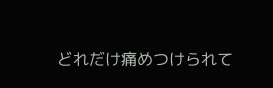どれだけ痛めつけられて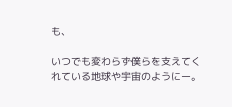も、

いつでも変わらず僕らを支えてくれている地球や宇宙のようにー。